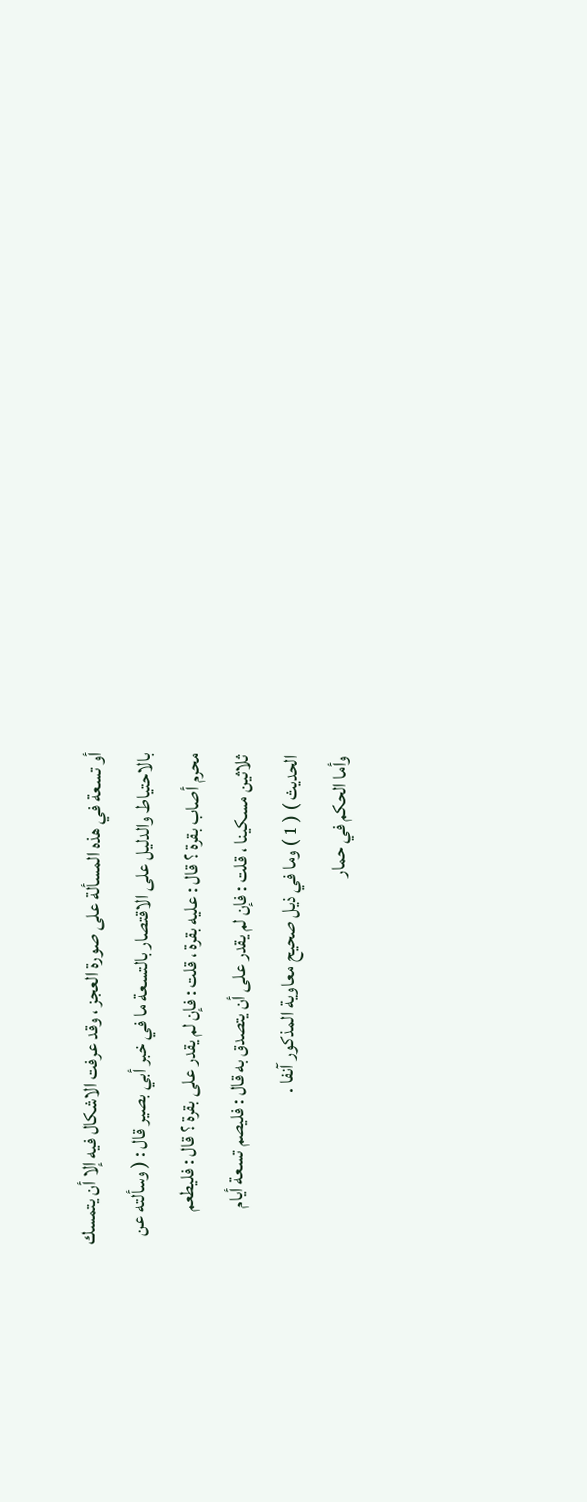أو تسعة في هذه المسألة على صورة العجز ، وقد عرفت الاشكال فيه إلا أن يتمسك
بالاحتياط والدليل على الاقتصار بالتسعة ما في خبر أبي بصير قال : ( وسألته عن
محرم أصاب بقرة ؟ قال : عليه بقرة ، قلت : فإن لم يقدر على بقرة ؟ قال : فليطعم
ثلاثين مسكينا ، قلت : فإن لم يقدر على أن يتصدق به قال : فليصم تسعة أيام
الحديث ) ( 1 ) وما في ذيل صحيح معاوية المذكور آنفا .
وأما الحكم في حمار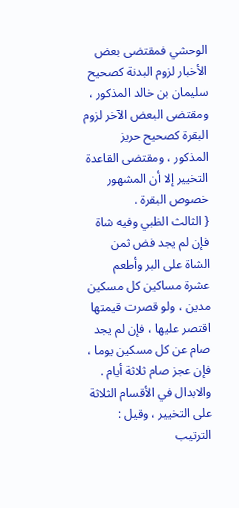الوحشي فمقتضى بعض الأخبار لزوم البدنة كصحيح
سليمان بن خالد المذكور ، ومقتضى البعض الآخر لزوم البقرة كصحيح حريز
المذكور ، ومقتضى القاعدة التخيير إلا أن المشهور خصوص البقرة .
{ الثالث الظبي وفيه شاة فإن لم يجد فض ثمن الشاة على البر وأطعم
عشرة مساكين كل مسكين مدين ، ولو قصرت قيمتها اقتصر عليها ، فإن لم يجد
صام عن كل مسكين يوما ، فإن عجز صام ثلاثة أيام . والابدال في الأقسام الثلاثة
على التخيير ، وقيل : الترتيب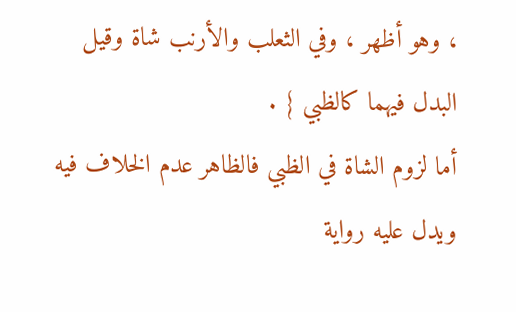، وهو أظهر ، وفي الثعلب والأرنب شاة وقيل
البدل فيهما كالظبي } .
أما لزوم الشاة في الظبي فالظاهر عدم الخلاف فيه ويدل عليه رواية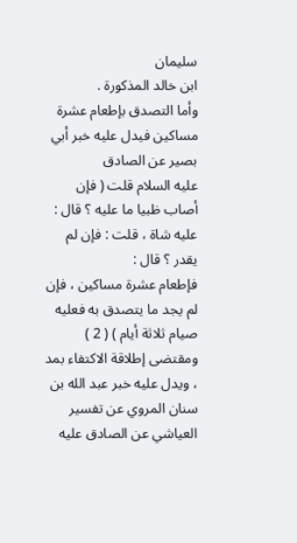سليمان
ابن خالد المذكورة .
وأما التصدق بإطعام عشرة مساكين فيدل عليه خبر أبي بصير عن الصادق
عليه السلام قلت ( فإن أصاب ظبيا ما عليه ؟ قال : عليه شاة ، قلت : فإن لم يقدر ؟ قال :
فإطعام عشرة مساكين ، فإن لم يجد ما يتصدق به فعليه صيام ثلاثة أيام ) ( 2 )
ومقتضى إطلاقة الاكتفاء بمد ، ويدل عليه خبر عبد الله بن سنان المروي عن تفسير
العياشي عن الصادق عليه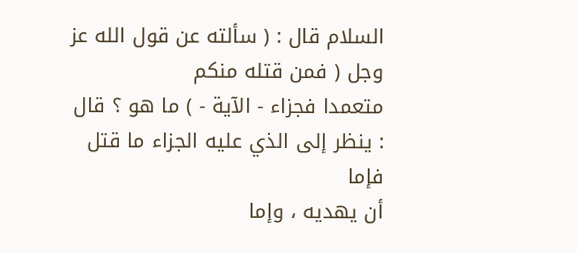السلام قال : ( سألته عن قول الله عز وجل ( فمن قتله منكم
متعمدا فجزاء - الآية - ) ما هو ؟ قال : ينظر إلى الذي عليه الجزاء ما قتل فإما
أن يهديه ، وإما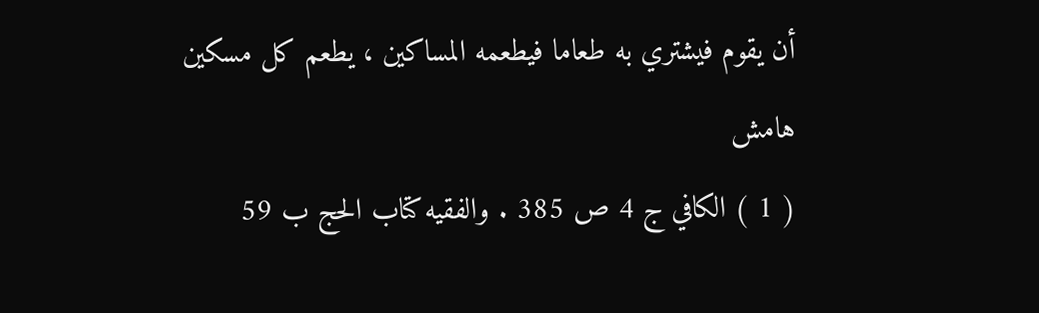أن يقوم فيشتري به طعاما فيطعمه المساكين ، يطعم كل مسكين
هامش
( 1 ) الكافي ج 4 ص 385 . والفقيه كتاب الحج ب 59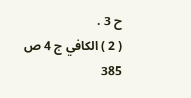ح 3 .
( 2 ) الكافي ج 4 ص 385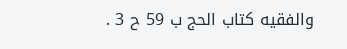والفقيه كتاب الحج ب 59 ح 3 .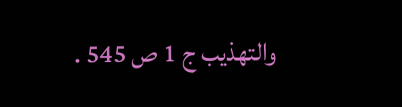والتهذيب ج 1 ص 545 .